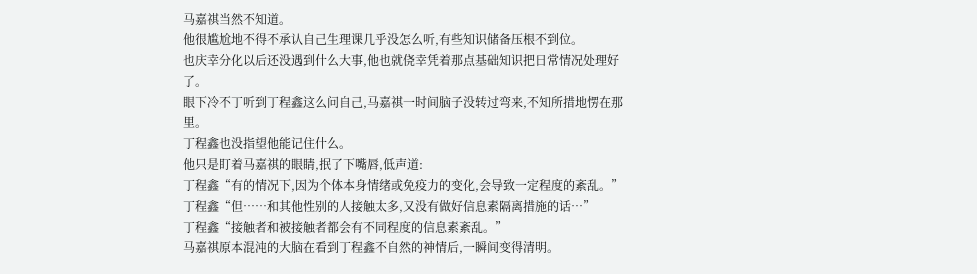马嘉祺当然不知道。
他很尴尬地不得不承认自己生理课几乎没怎么听,有些知识储备压根不到位。
也庆幸分化以后还没遇到什么大事,他也就侥幸凭着那点基础知识把日常情况处理好了。
眼下冷不丁听到丁程鑫这么问自己,马嘉祺一时间脑子没转过弯来,不知所措地愣在那里。
丁程鑫也没指望他能记住什么。
他只是盯着马嘉祺的眼睛,抿了下嘴唇,低声道:
丁程鑫“有的情况下,因为个体本身情绪或免疫力的变化,会导致一定程度的紊乱。”
丁程鑫“但……和其他性别的人接触太多,又没有做好信息素隔离措施的话…”
丁程鑫“接触者和被接触者都会有不同程度的信息素紊乱。”
马嘉祺原本混沌的大脑在看到丁程鑫不自然的神情后,一瞬间变得清明。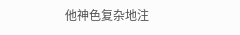他神色复杂地注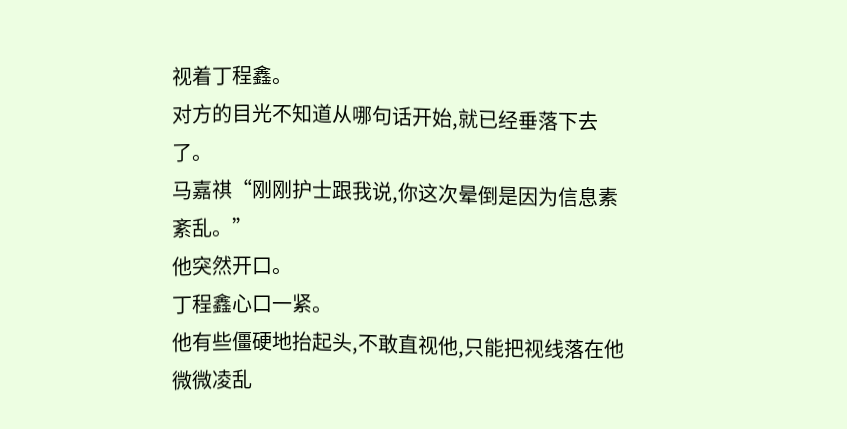视着丁程鑫。
对方的目光不知道从哪句话开始,就已经垂落下去了。
马嘉祺“刚刚护士跟我说,你这次晕倒是因为信息素紊乱。”
他突然开口。
丁程鑫心口一紧。
他有些僵硬地抬起头,不敢直视他,只能把视线落在他微微凌乱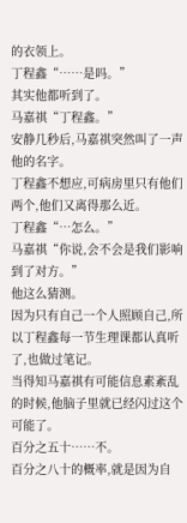的衣领上。
丁程鑫“……是吗。”
其实他都听到了。
马嘉祺“丁程鑫。”
安静几秒后,马嘉祺突然叫了一声他的名字。
丁程鑫不想应,可病房里只有他们两个,他们又离得那么近。
丁程鑫“…怎么。”
马嘉祺“你说,会不会是我们影响到了对方。”
他这么猜测。
因为只有自己一个人照顾自己,所以丁程鑫每一节生理课都认真听了,也做过笔记。
当得知马嘉祺有可能信息素紊乱的时候,他脑子里就已经闪过这个可能了。
百分之五十……不。
百分之八十的概率,就是因为自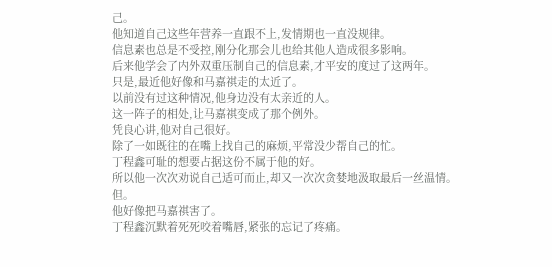己。
他知道自己这些年营养一直跟不上,发情期也一直没规律。
信息素也总是不受控,刚分化那会儿也给其他人造成很多影响。
后来他学会了内外双重压制自己的信息素,才平安的度过了这两年。
只是,最近他好像和马嘉祺走的太近了。
以前没有过这种情况,他身边没有太亲近的人。
这一阵子的相处,让马嘉祺变成了那个例外。
凭良心讲,他对自己很好。
除了一如既往的在嘴上找自己的麻烦,平常没少帮自己的忙。
丁程鑫可耻的想要占据这份不属于他的好。
所以他一次次劝说自己适可而止,却又一次次贪婪地汲取最后一丝温情。
但。
他好像把马嘉祺害了。
丁程鑫沉默着死死咬着嘴唇,紧张的忘记了疼痛。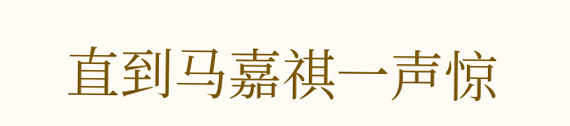直到马嘉祺一声惊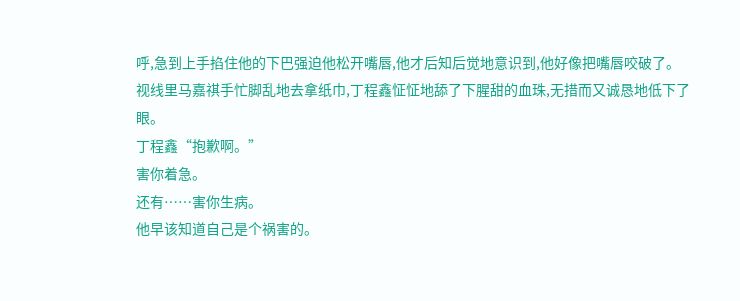呼,急到上手掐住他的下巴强迫他松开嘴唇,他才后知后觉地意识到,他好像把嘴唇咬破了。
视线里马嘉祺手忙脚乱地去拿纸巾,丁程鑫怔怔地舔了下腥甜的血珠,无措而又诚恳地低下了眼。
丁程鑫“抱歉啊。”
害你着急。
还有……害你生病。
他早该知道自己是个祸害的。